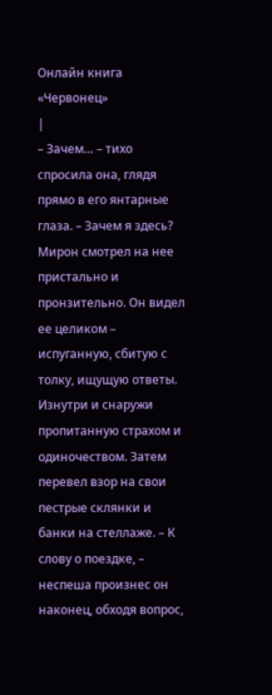Онлайн книга «Червонец»
|
– Зачем… – тихо спросила она, глядя прямо в его янтарные глаза. – Зачем я здесь? Мирон смотрел на нее пристально и пронзительно. Он видел ее целиком – испуганную, сбитую с толку, ищущую ответы. Изнутри и снаружи пропитанную страхом и одиночеством. Затем перевел взор на свои пестрые склянки и банки на стеллаже. – К слову о поездке, – неспеша произнес он наконец, обходя вопрос,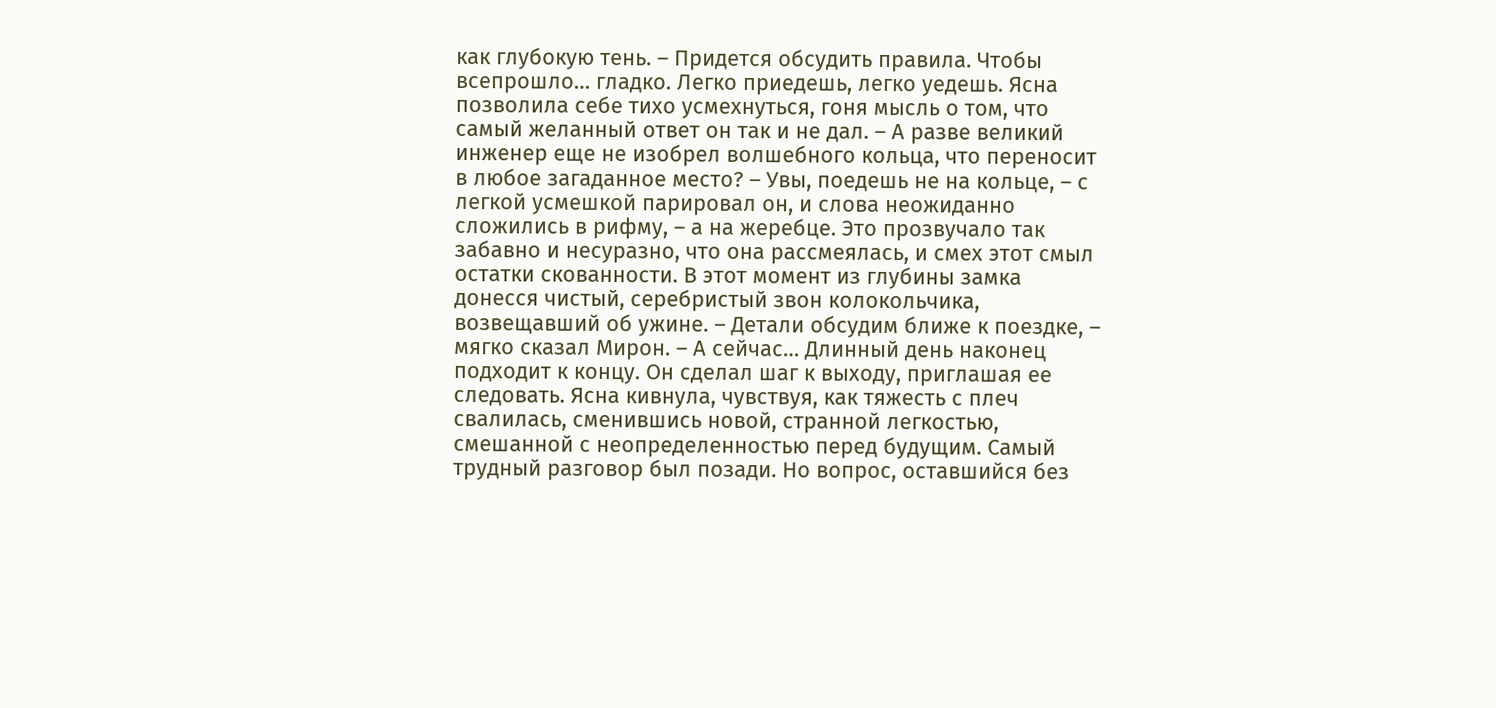как глубокую тень. – Придется обсудить правила. Чтобы всепрошло… гладко. Легко приедешь, легко уедешь. Ясна позволила себе тихо усмехнуться, гоня мысль о том, что самый желанный ответ он так и не дал. – А разве великий инженер еще не изобрел волшебного кольца, что переносит в любое загаданное место? – Увы, поедешь не на кольце, – с легкой усмешкой парировал он, и слова неожиданно сложились в рифму, – а на жеребце. Это прозвучало так забавно и несуразно, что она рассмеялась, и смех этот смыл остатки скованности. В этот момент из глубины замка донесся чистый, серебристый звон колокольчика, возвещавший об ужине. – Детали обсудим ближе к поездке, – мягко сказал Мирон. – А сейчас… Длинный день наконец подходит к концу. Он сделал шаг к выходу, приглашая ее следовать. Ясна кивнула, чувствуя, как тяжесть с плеч свалилась, сменившись новой, странной легкостью, смешанной с неопределенностью перед будущим. Самый трудный разговор был позади. Но вопрос, оставшийся без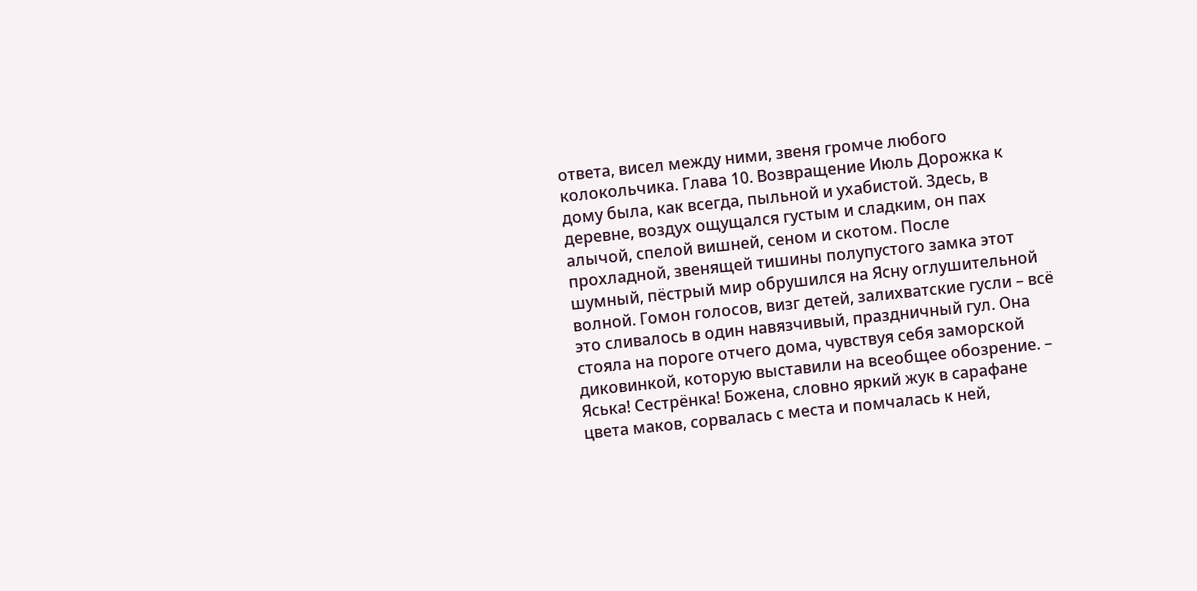ответа, висел между ними, звеня громче любого колокольчика. Глава 10. Возвращение Июль Дорожка к дому была, как всегда, пыльной и ухабистой. Здесь, в деревне, воздух ощущался густым и сладким, он пах алычой, спелой вишней, сеном и скотом. После прохладной, звенящей тишины полупустого замка этот шумный, пёстрый мир обрушился на Ясну оглушительной волной. Гомон голосов, визг детей, залихватские гусли – всё это сливалось в один навязчивый, праздничный гул. Она стояла на пороге отчего дома, чувствуя себя заморской диковинкой, которую выставили на всеобщее обозрение. – Яська! Сестрёнка! Божена, словно яркий жук в сарафане цвета маков, сорвалась с места и помчалась к ней,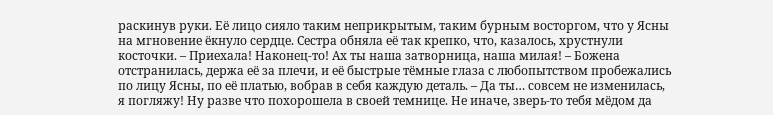раскинув руки. Её лицо сияло таким неприкрытым, таким бурным восторгом, что у Ясны на мгновение ёкнуло сердце. Сестра обняла её так крепко, что, казалось, хрустнули косточки. – Приехала! Наконец-то! Ах ты наша затворница, наша милая! – Божена отстранилась, держа её за плечи, и её быстрые тёмные глаза с любопытством пробежались по лицу Ясны, по её платью, вобрав в себя каждую деталь. – Да ты… совсем не изменилась, я погляжу! Ну разве что похорошела в своей темнице. Не иначе, зверь-то тебя мёдом да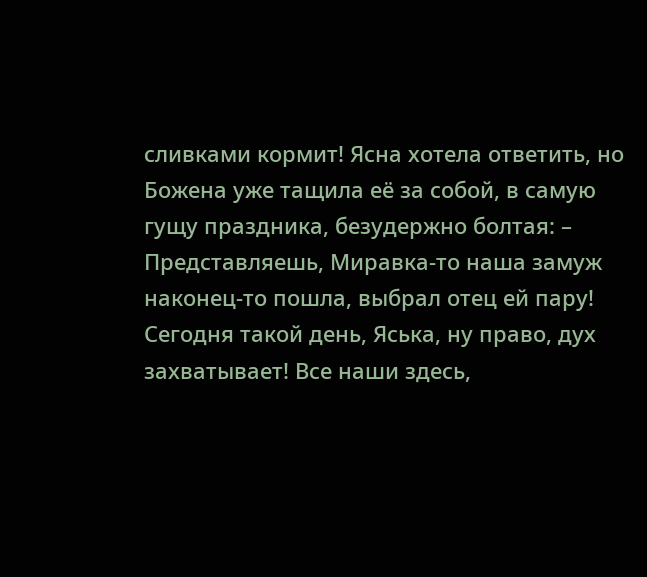сливками кормит! Ясна хотела ответить, но Божена уже тащила её за собой, в самую гущу праздника, безудержно болтая: – Представляешь, Миравка-то наша замуж наконец-то пошла, выбрал отец ей пару! Сегодня такой день, Яська, ну право, дух захватывает! Все наши здесь,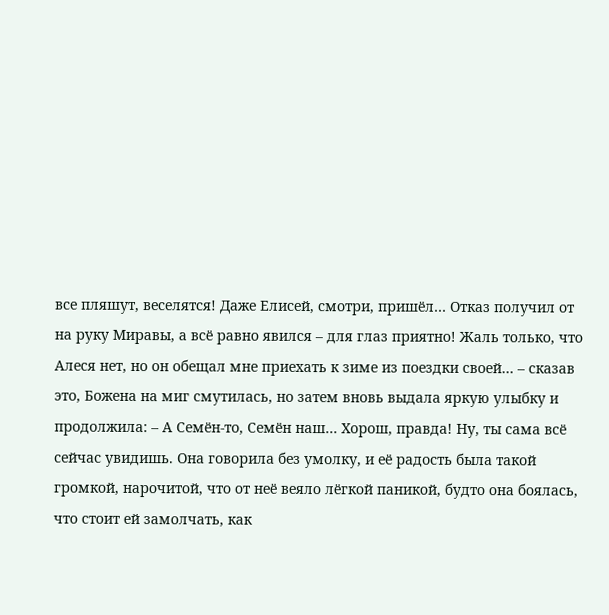все пляшут, веселятся! Даже Елисей, смотри, пришёл… Отказ получил от на руку Миравы, а всё равно явился – для глаз приятно! Жаль только, что Алеся нет, но он обещал мне приехать к зиме из поездки своей… – сказав это, Божена на миг смутилась, но затем вновь выдала яркую улыбку и продолжила: – А Семён-то, Семён наш… Хорош, правда! Ну, ты сама всё сейчас увидишь. Она говорила без умолку, и её радость была такой громкой, нарочитой, что от неё веяло лёгкой паникой, будто она боялась, что стоит ей замолчать, как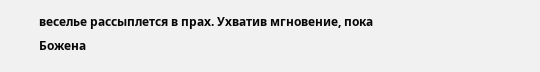веселье рассыплется в прах. Ухватив мгновение, пока Божена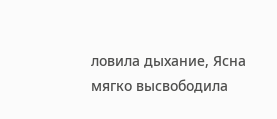ловила дыхание, Ясна мягко высвободила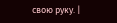свою руку. |